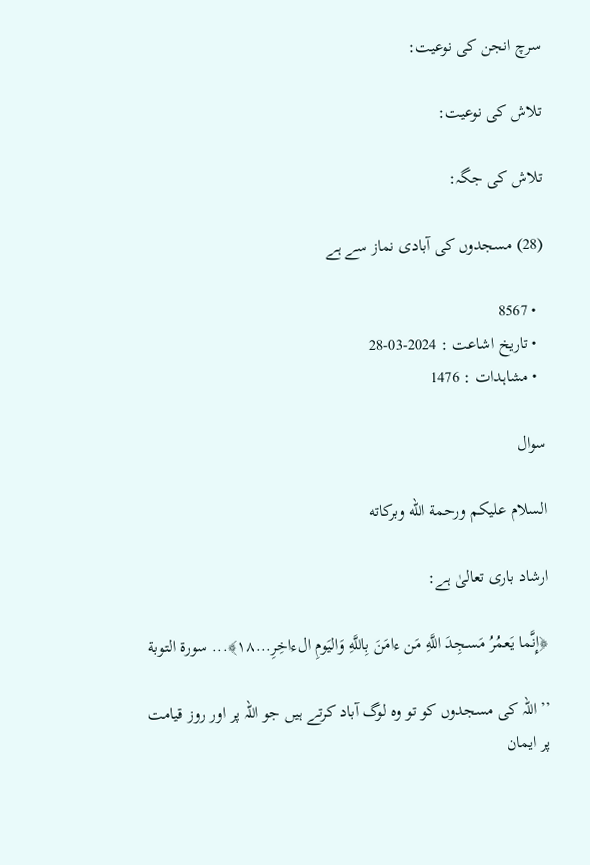سرچ انجن کی نوعیت:

تلاش کی نوعیت:

تلاش کی جگہ:

(28) مسجدوں کی آبادی نماز سے ہے

  • 8567
  • تاریخ اشاعت : 2024-03-28
  • مشاہدات : 1476

سوال

السلام عليكم ورحمة الله وبركاته

ارشاد باری تعالیٰ ہے:

﴿إِنَّما يَعمُرُ‌ مَسـجِدَ اللَّهِ مَن ءامَنَ بِاللَّهِ وَاليَومِ الءاخِرِ‌...١٨﴾... سورة التوبة

’’اللہ کی مسجدوں کو تو وہ لوگ آباد کرتے ہیں جو اللہ پر اور روز قیامت پر ایمان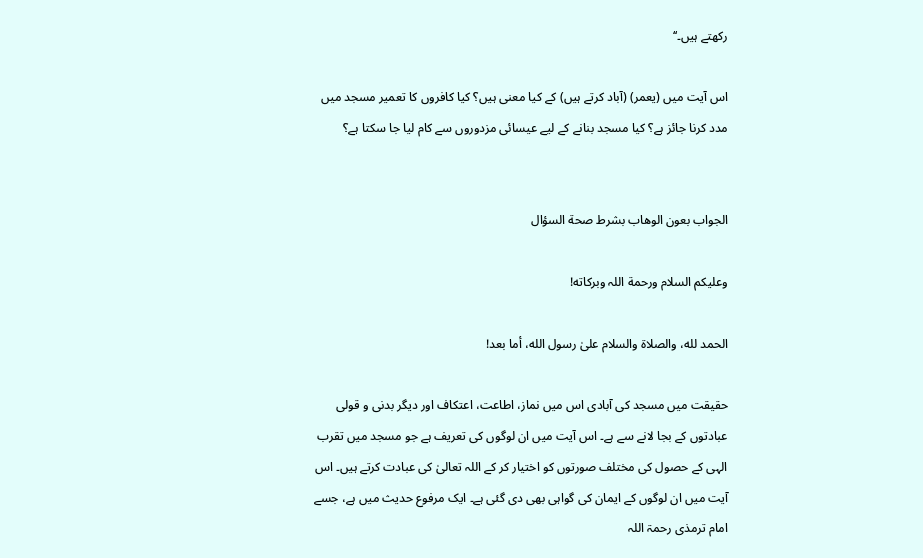رکھتے ہیں۔‘‘

اس آیت میں (یعمر) (آباد کرتے ہیں) کے کیا معنی ہیں؟ کیا کافروں کا تعمیر مسجد میں مدد کرنا جائز ہے؟ کیا مسجد بنانے کے لیے عیسائی مزدوروں سے کام لیا جا سکتا ہے؟


الجواب بعون الوهاب بشرط صحة السؤال

وعلیکم السلام ورحمة اللہ وبرکاته!

الحمد لله، والصلاة والسلام علىٰ رسول الله، أما بعد!

حقیقت میں مسجد کی آبادی اس میں نماز، اطاعت، اعتکاف اور دیگر بدنی و قولی عبادتوں کے بجا لانے سے ہے۔ اس آیت میں ان لوگوں کی تعریف ہے جو مسجد میں تقرب الہی کے حصول کی مختلف صورتوں کو اختیار کر کے اللہ تعالیٰ کی عبادت کرتے ہیں۔ اس آیت میں ان لوگوں کے ایمان کی گواہی بھی دی گئی ہے۔ ایک مرفوع حدیث میں ہے، جسے امام ترمذی رحمۃ اللہ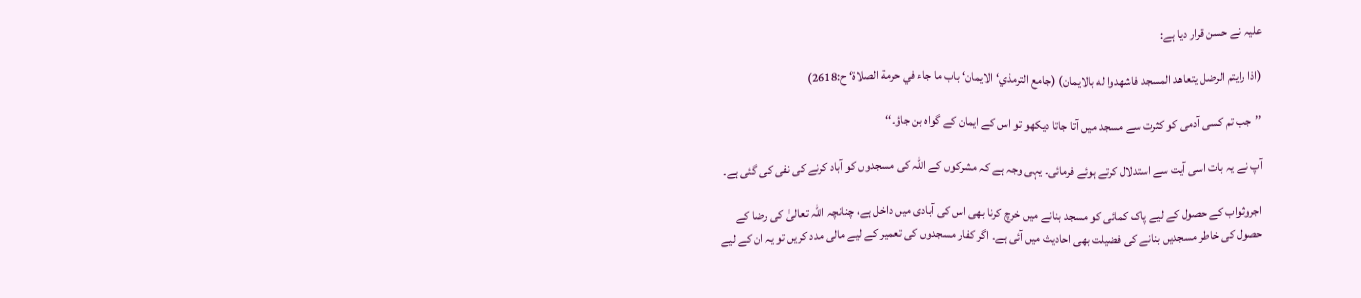علیہ نے حسن قرار دیا ہے:

(اذا رايتم الرضل يتعاهد المسجد فاشهدوا له بالايمان) (جامع الترمذي‘ الايمان‘ باب ما جاء في حرمة الصلاة‘ ح:2618)

’’جب تم کسی آدمی کو کثرت سے مسجد میں آتا جاتا دیکھو تو اس کے ایمان کے گواہ بن جاؤ۔‘‘

آپ نے یہ بات اسی آیت سے استدلال کرتے ہوئے فرمائی۔ یہی وجہ ہے کہ مشرکوں کے اللہ کی مسجدوں کو آباد کرنے کی نفی کی گئی ہے۔

اجروثواب کے حصول کے لیے پاک کمائی کو مسجد بنانے میں خرچ کرنا بھی اس کی آبادی میں داخل ہے، چنانچہ اللہ تعالیٰ کی رضا کے حصول کی خاطر مسجدیں بنانے کی فضیلت بھی احادیث میں آئی ہے۔ اگر کفار مسجدوں کی تعمیر کے لیے مالی مدد کریں تو یہ ان کے لیے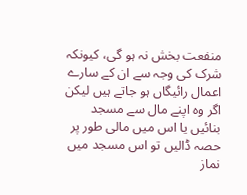منفعت بخش نہ ہو گی، کیونکہ شرک کی وجہ سے ان کے سارے اعمال رائیگاں ہو جاتے ہیں لیکن اگر وہ اپنے مال سے مسجد بنائیں یا اس میں مالی طور پر حصہ ڈالیں تو اس مسجد میں نماز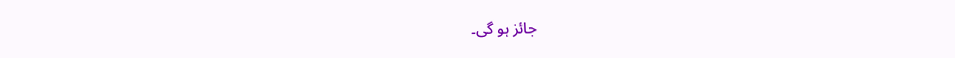جائز ہو گی۔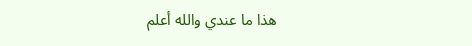ھذا ما عندي والله أعلم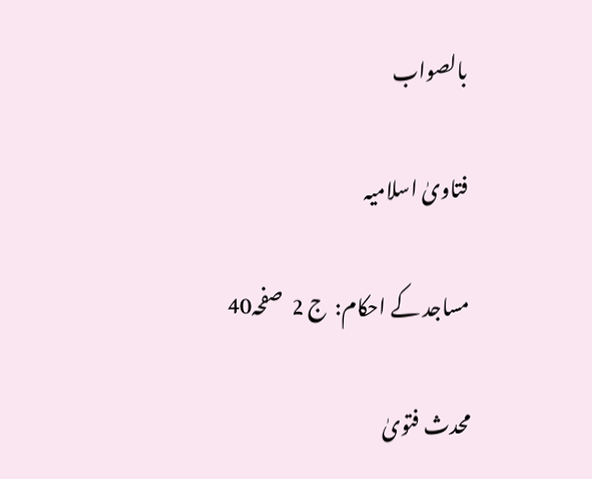بالصواب

فتاویٰ اسلامیہ

مساجد کے احکام:  ج 2  صفحہ40

محدث فتویٰ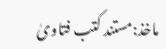ماخذ:مستند کتب فتاویٰ